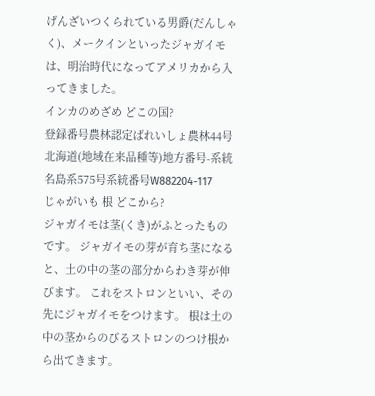げんざいつくられている男爵(だんしゃく)、メークインといったジャガイモは、明治時代になってアメリカから入ってきました。
インカのめざめ どこの国?
登録番号農林認定ばれいしょ農林44号北海道(地域在来品種等)地方番号-系統名島系575号系統番号W882204-117
じゃがいも 根 どこから?
ジャガイモは茎(くき)がふとったものです。 ジャガイモの芽が育ち茎になると、土の中の茎の部分からわき芽が伸びます。 これをストロンといい、その先にジャガイモをつけます。 根は土の中の茎からのびるストロンのつけ根から出てきます。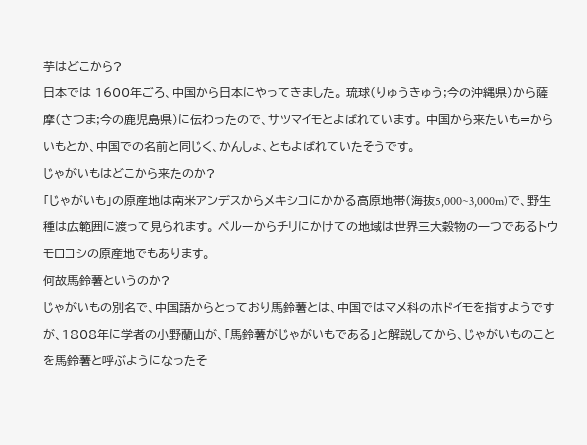芋はどこから?
日本では 1600年ごろ、中国から日本にやってきました。 琉球(りゅうきゅう;今の沖縄県)から薩摩(さつま;今の鹿児島県)に伝わったので、サツマイモとよばれています。 中国から来たいも=からいもとか、中国での名前と同じく、かんしょ、ともよばれていたそうです。
じゃがいもはどこから来たのか?
「じゃがいも」の原産地は南米アンデスからメキシコにかかる高原地帯(海抜5,000~3,000m)で、野生種は広範囲に渡って見られます。 ペルーからチリにかけての地域は世界三大穀物の一つであるトウモロコシの原産地でもあります。
何故馬鈴薯というのか?
じゃがいもの別名で、中国語からとっており馬鈴薯とは、中国ではマメ科のホドイモを指すようですが、1808年に学者の小野蘭山が、「馬鈴薯がじゃがいもである」と解説してから、じゃがいものことを馬鈴薯と呼ぶようになったそ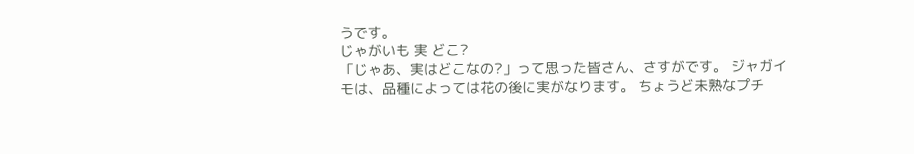うです。
じゃがいも 実 どこ?
「じゃあ、実はどこなの?」って思った皆さん、さすがです。 ジャガイモは、品種によっては花の後に実がなります。 ちょうど未熟なプチ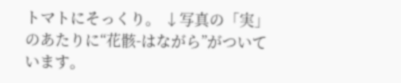トマトにそっくり。 ↓写真の「実」のあたりに“花骸-はながら”がついています。